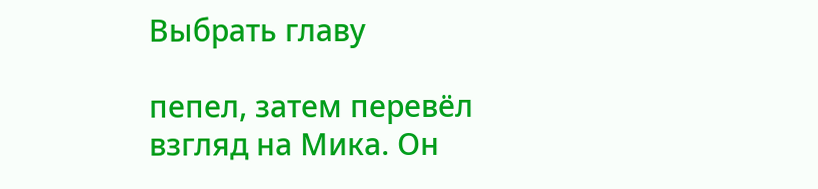Выбрать главу

пепел, затем перевёл взгляд на Мика. Он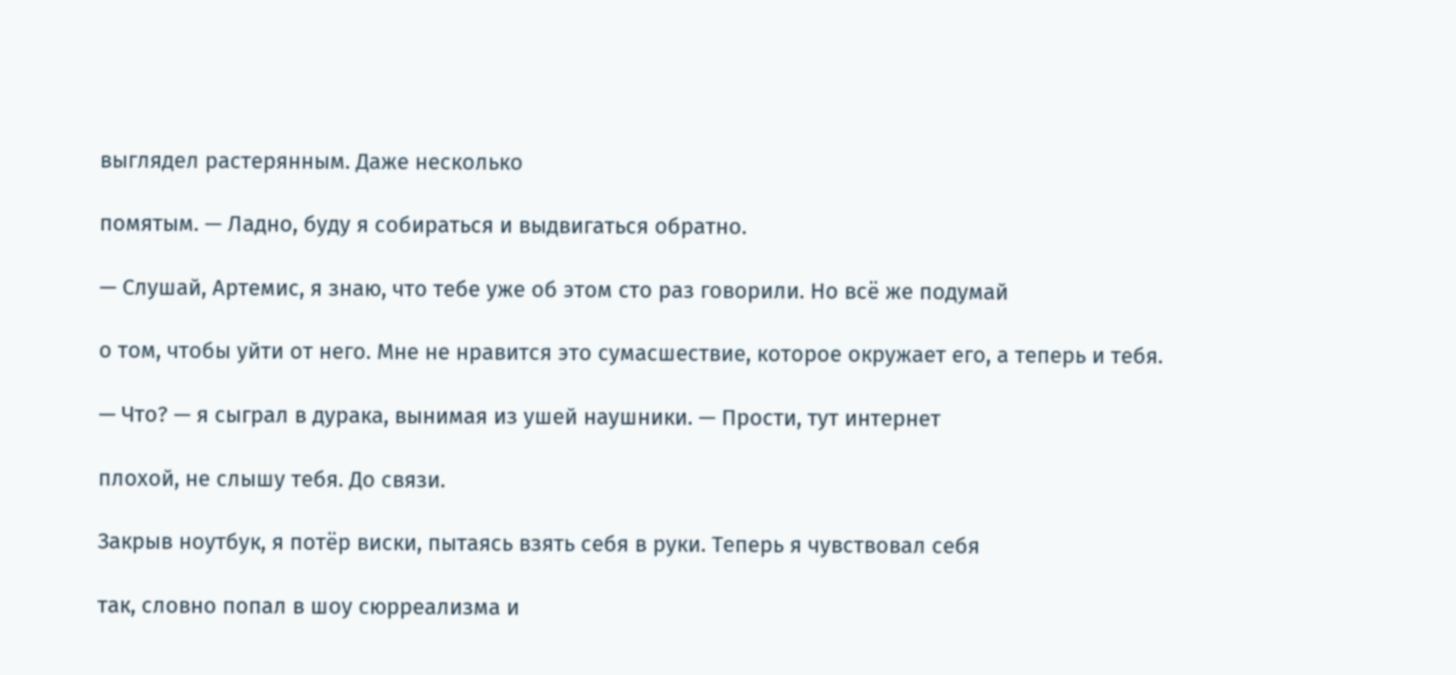выглядел растерянным. Даже несколько

помятым. — Ладно, буду я собираться и выдвигаться обратно.

— Слушай, Артемис, я знаю, что тебе уже об этом сто раз говорили. Но всё же подумай

о том, чтобы уйти от него. Мне не нравится это сумасшествие, которое окружает его, а теперь и тебя.

— Что? — я сыграл в дурака, вынимая из ушей наушники. — Прости, тут интернет

плохой, не слышу тебя. До связи.

Закрыв ноутбук, я потёр виски, пытаясь взять себя в руки. Теперь я чувствовал себя

так, словно попал в шоу сюрреализма и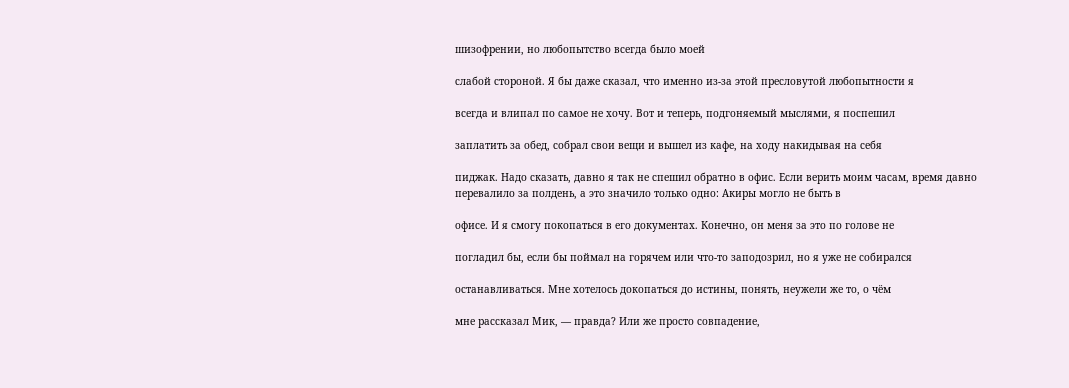шизофрении, но любопытство всегда было моей

слабой стороной. Я бы даже сказал, что именно из-за этой пресловутой любопытности я

всегда и влипал по самое не хочу. Вот и теперь, подгоняемый мыслями, я поспешил

заплатить за обед, собрал свои вещи и вышел из кафе, на ходу накидывая на себя

пиджак. Надо сказать, давно я так не спешил обратно в офис. Если верить моим часам, время давно перевалило за полдень, а это значило только одно: Акиры могло не быть в

офисе. И я смогу покопаться в его документах. Конечно, он меня за это по голове не

погладил бы, если бы поймал на горячем или что-то заподозрил, но я уже не собирался

останавливаться. Мне хотелось докопаться до истины, понять, неужели же то, о чём

мне рассказал Мик, — правда? Или же просто совпадение,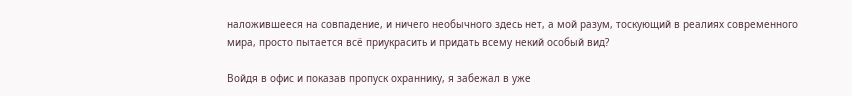наложившееся на совпадение, и ничего необычного здесь нет, а мой разум, тоскующий в реалиях современного мира, просто пытается всё приукрасить и придать всему некий особый вид?

Войдя в офис и показав пропуск охраннику, я забежал в уже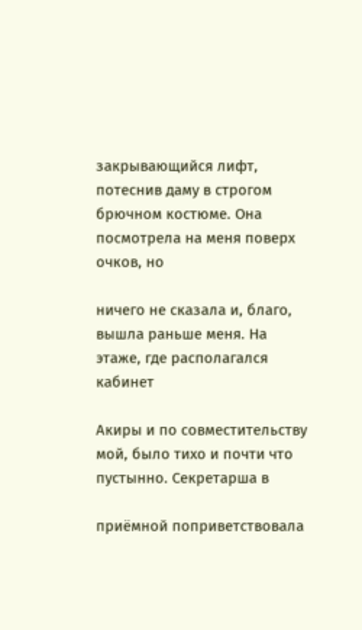закрывающийся лифт, потеснив даму в строгом брючном костюме. Она посмотрела на меня поверх очков, но

ничего не сказала и, благо, вышла раньше меня. На этаже, где располагался кабинет

Акиры и по совместительству мой, было тихо и почти что пустынно. Секретарша в

приёмной поприветствовала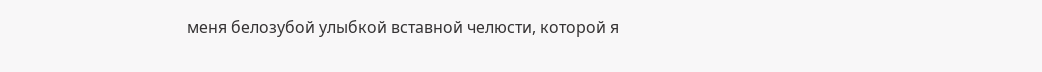меня белозубой улыбкой вставной челюсти, которой я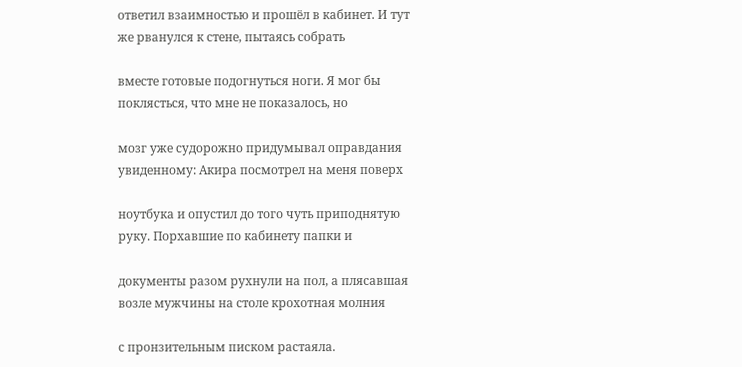ответил взаимностью и прошёл в кабинет. И тут же рванулся к стене, пытаясь собрать

вместе готовые подогнуться ноги. Я мог бы поклясться, что мне не показалось, но

мозг уже судорожно придумывал оправдания увиденному: Акира посмотрел на меня поверх

ноутбука и опустил до того чуть приподнятую руку. Порхавшие по кабинету папки и

документы разом рухнули на пол, а плясавшая возле мужчины на столе крохотная молния

с пронзительным писком растаяла.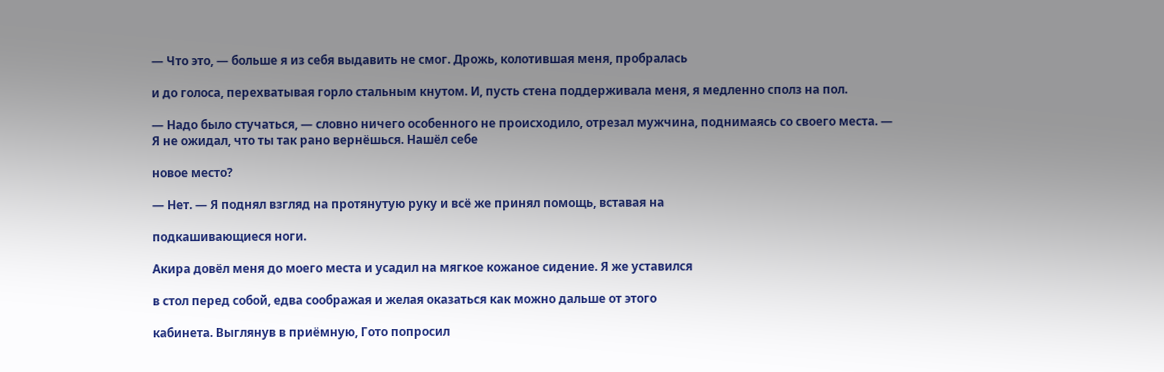— Что это, — больше я из себя выдавить не смог. Дрожь, колотившая меня, пробралась

и до голоса, перехватывая горло стальным кнутом. И, пусть стена поддерживала меня, я медленно сполз на пол.

— Надо было стучаться, — словно ничего особенного не происходило, отрезал мужчина, поднимаясь со своего места. — Я не ожидал, что ты так рано вернёшься. Нашёл себе

новое место?

— Нет. — Я поднял взгляд на протянутую руку и всё же принял помощь, вставая на

подкашивающиеся ноги.

Акира довёл меня до моего места и усадил на мягкое кожаное сидение. Я же уставился

в стол перед собой, едва соображая и желая оказаться как можно дальше от этого

кабинета. Выглянув в приёмную, Гото попросил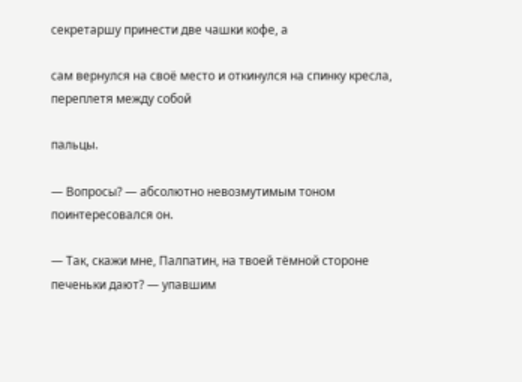секретаршу принести две чашки кофе, а

сам вернулся на своё место и откинулся на спинку кресла, переплетя между собой

пальцы.

— Вопросы? — абсолютно невозмутимым тоном поинтересовался он.

— Так, скажи мне, Палпатин, на твоей тёмной стороне печеньки дают? — упавшим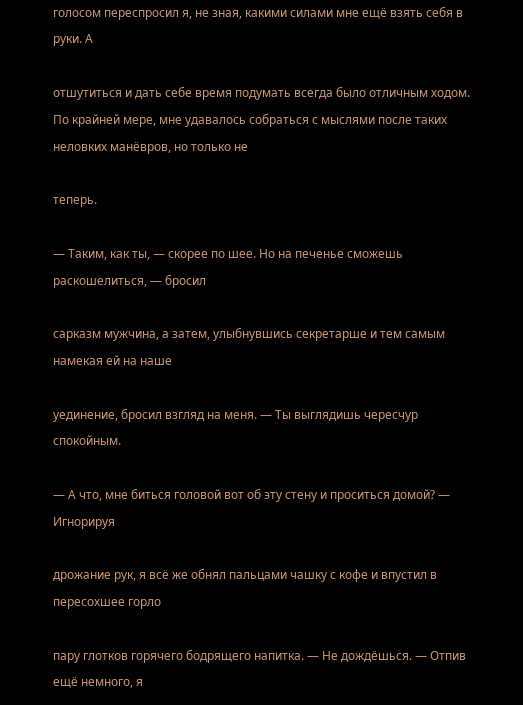голосом переспросил я, не зная, какими силами мне ещё взять себя в руки. А

отшутиться и дать себе время подумать всегда было отличным ходом. По крайней мере, мне удавалось собраться с мыслями после таких неловких манёвров, но только не

теперь.

— Таким, как ты, — скорее по шее. Но на печенье сможешь раскошелиться, — бросил

сарказм мужчина, а затем, улыбнувшись секретарше и тем самым намекая ей на наше

уединение, бросил взгляд на меня. — Ты выглядишь чересчур спокойным.

— А что, мне биться головой вот об эту стену и проситься домой? — Игнорируя

дрожание рук, я всё же обнял пальцами чашку с кофе и впустил в пересохшее горло

пару глотков горячего бодрящего напитка. — Не дождёшься. — Отпив ещё немного, я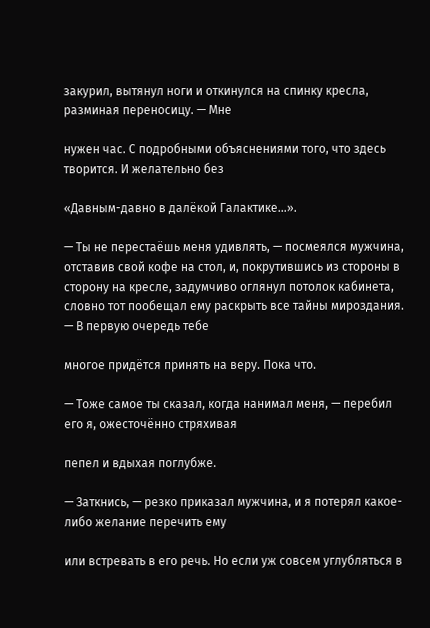закурил, вытянул ноги и откинулся на спинку кресла, разминая переносицу. — Мне

нужен час. С подробными объяснениями того, что здесь творится. И желательно без

«Давным-давно в далёкой Галактике…».

— Ты не перестаёшь меня удивлять, — посмеялся мужчина, отставив свой кофе на стол, и, покрутившись из стороны в сторону на кресле, задумчиво оглянул потолок кабинета, словно тот пообещал ему раскрыть все тайны мироздания. — В первую очередь тебе

многое придётся принять на веру. Пока что.

— Тоже самое ты сказал, когда нанимал меня, — перебил его я, ожесточённо стряхивая

пепел и вдыхая поглубже.

— Заткнись, — резко приказал мужчина, и я потерял какое-либо желание перечить ему

или встревать в его речь. Но если уж совсем углубляться в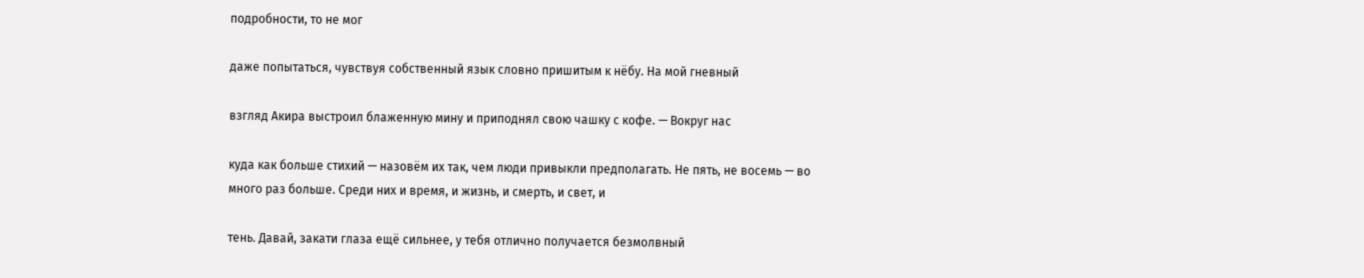подробности, то не мог

даже попытаться, чувствуя собственный язык словно пришитым к нёбу. На мой гневный

взгляд Акира выстроил блаженную мину и приподнял свою чашку с кофе. — Вокруг нас

куда как больше стихий — назовём их так, чем люди привыкли предполагать. Не пять, не восемь — во много раз больше. Среди них и время, и жизнь, и смерть, и свет, и

тень. Давай, закати глаза ещё сильнее, у тебя отлично получается безмолвный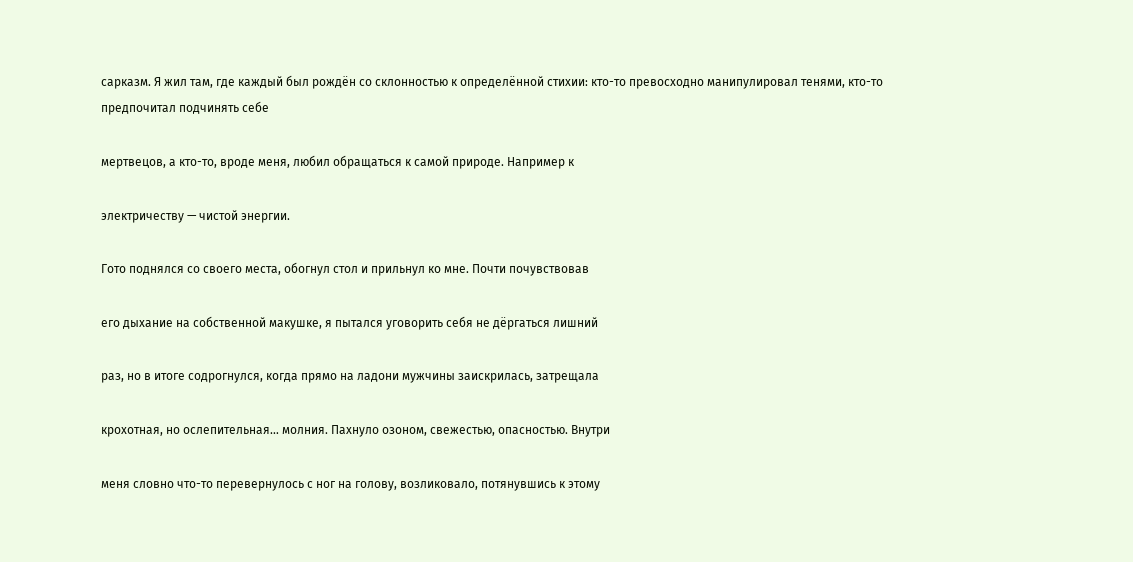сарказм. Я жил там, где каждый был рождён со склонностью к определённой стихии: кто-то превосходно манипулировал тенями, кто-то предпочитал подчинять себе

мертвецов, а кто-то, вроде меня, любил обращаться к самой природе. Например к

электричеству — чистой энергии.

Гото поднялся со своего места, обогнул стол и прильнул ко мне. Почти почувствовав

его дыхание на собственной макушке, я пытался уговорить себя не дёргаться лишний

раз, но в итоге содрогнулся, когда прямо на ладони мужчины заискрилась, затрещала

крохотная, но ослепительная… молния. Пахнуло озоном, свежестью, опасностью. Внутри

меня словно что-то перевернулось с ног на голову, возликовало, потянувшись к этому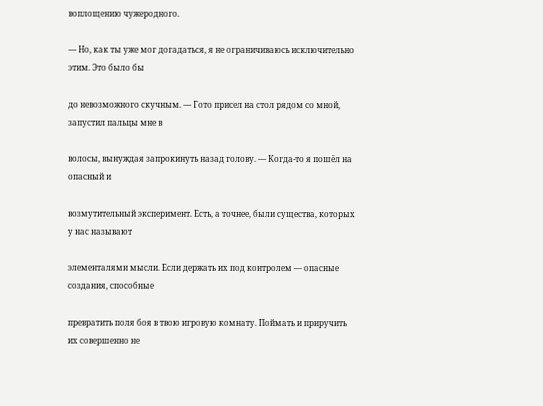воплощению чужеродного.

— Но, как ты уже мог догадаться, я не ограничиваюсь исключительно этим. Это было бы

до невозможного скучным. — Гото присел на стол рядом со мной, запустил пальцы мне в

волосы, вынуждая запрокинуть назад голову. — Когда-то я пошёл на опасный и

возмутительный эксперимент. Есть, а точнее, были существа, которых у нас называют

элементалями мысли. Если держать их под контролем — опасные создания, способные

превратить поля боя в твою игровую комнату. Поймать и приручить их совершенно не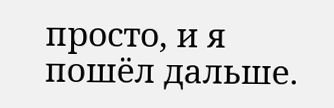просто, и я пошёл дальше.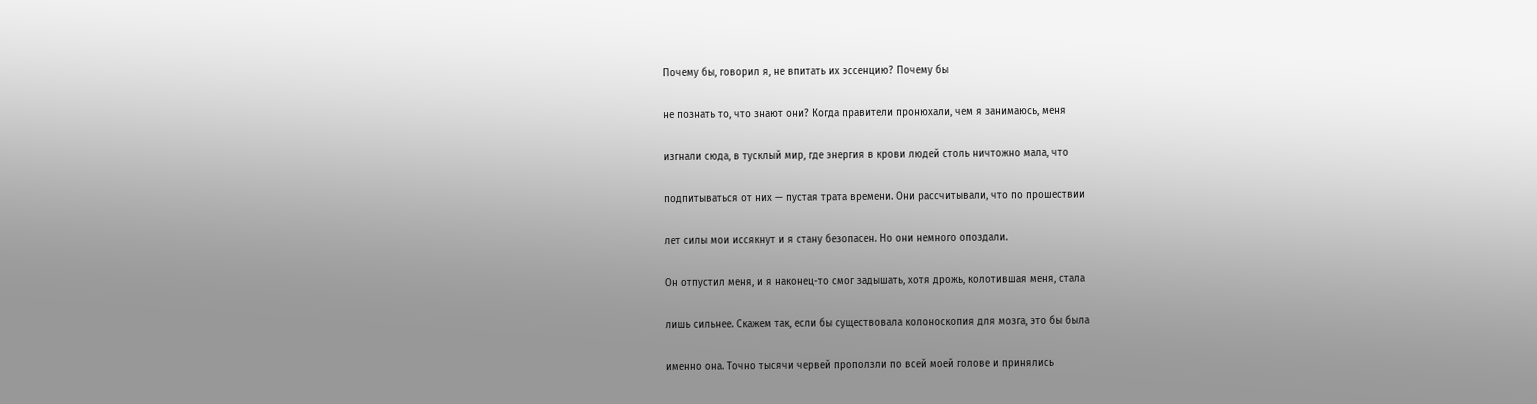Почему бы, говорил я, не впитать их эссенцию? Почему бы

не познать то, что знают они? Когда правители пронюхали, чем я занимаюсь, меня

изгнали сюда, в тусклый мир, где энергия в крови людей столь ничтожно мала, что

подпитываться от них — пустая трата времени. Они рассчитывали, что по прошествии

лет силы мои иссякнут и я стану безопасен. Но они немного опоздали.

Он отпустил меня, и я наконец-то смог задышать, хотя дрожь, колотившая меня, стала

лишь сильнее. Скажем так, если бы существовала колоноскопия для мозга, это бы была

именно она. Точно тысячи червей проползли по всей моей голове и принялись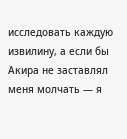исследовать каждую извилину, а если бы Акира не заставлял меня молчать — я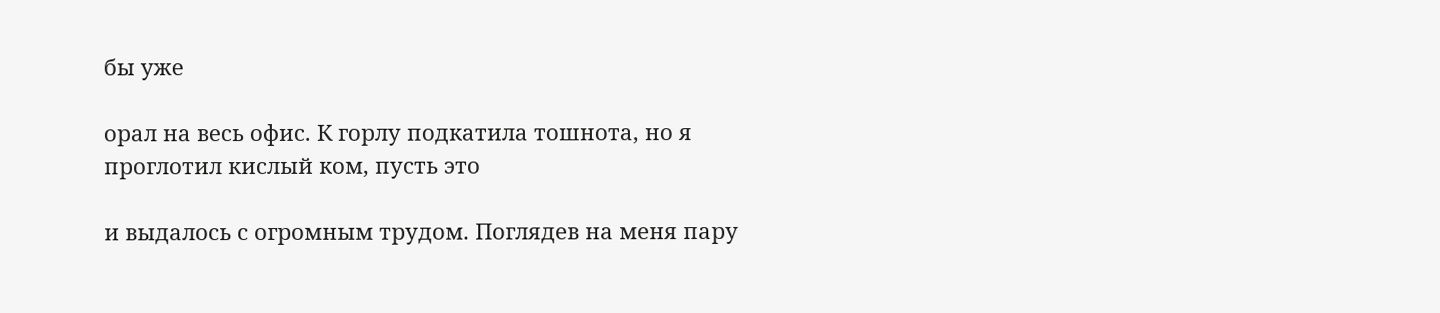бы уже

орал на весь офис. К горлу подкатила тошнота, но я проглотил кислый ком, пусть это

и выдалось с огромным трудом. Поглядев на меня пару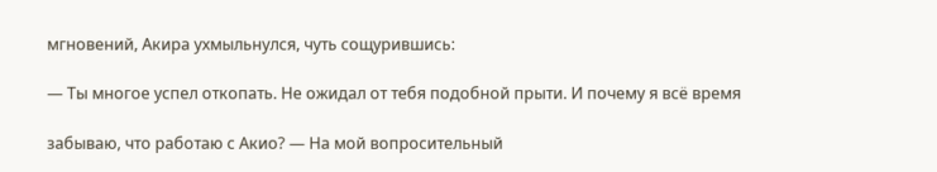мгновений, Акира ухмыльнулся, чуть сощурившись:

— Ты многое успел откопать. Не ожидал от тебя подобной прыти. И почему я всё время

забываю, что работаю с Акио? — На мой вопросительный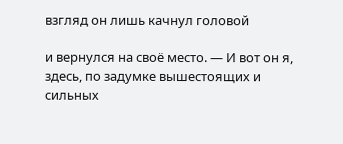взгляд он лишь качнул головой

и вернулся на своё место. — И вот он я, здесь, по задумке вышестоящих и сильных